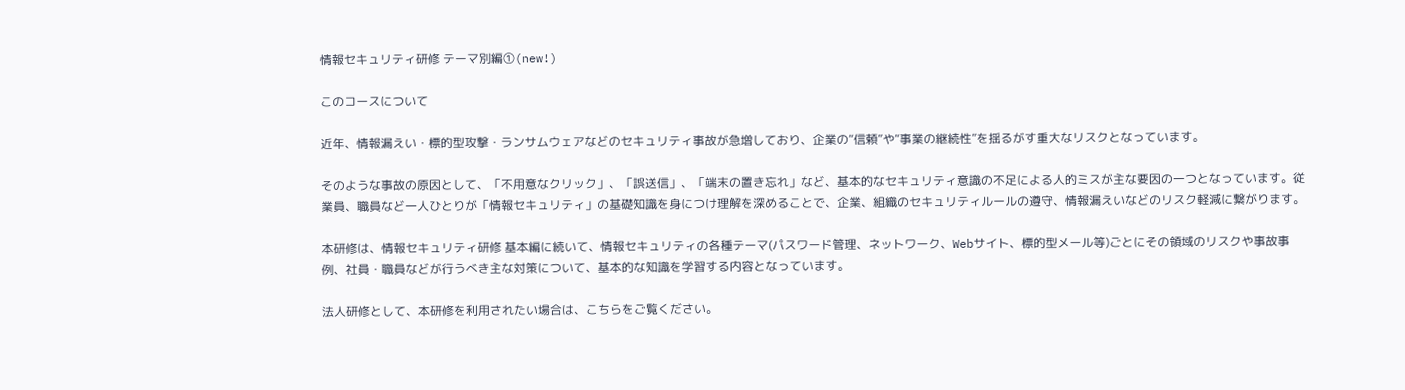情報セキュリティ研修 テーマ別編①(new!)

このコースについて

近年、情報漏えい・標的型攻撃・ランサムウェアなどのセキュリティ事故が急増しており、企業の“信頼”や“事業の継続性”を揺るがす重大なリスクとなっています。

そのような事故の原因として、「不用意なクリック」、「誤送信」、「端末の置き忘れ」など、基本的なセキュリティ意識の不足による人的ミスが主な要因の一つとなっています。従業員、職員など一人ひとりが「情報セキュリティ」の基礎知識を身につけ理解を深めることで、企業、組織のセキュリティルールの遵守、情報漏えいなどのリスク軽減に繋がります。

本研修は、情報セキュリティ研修 基本編に続いて、情報セキュリティの各種テーマ(パスワード管理、ネットワーク、Webサイト、標的型メール等)ごとにその領域のリスクや事故事例、社員・職員などが行うべき主な対策について、基本的な知識を学習する内容となっています。

法人研修として、本研修を利用されたい場合は、こちらをご覧ください。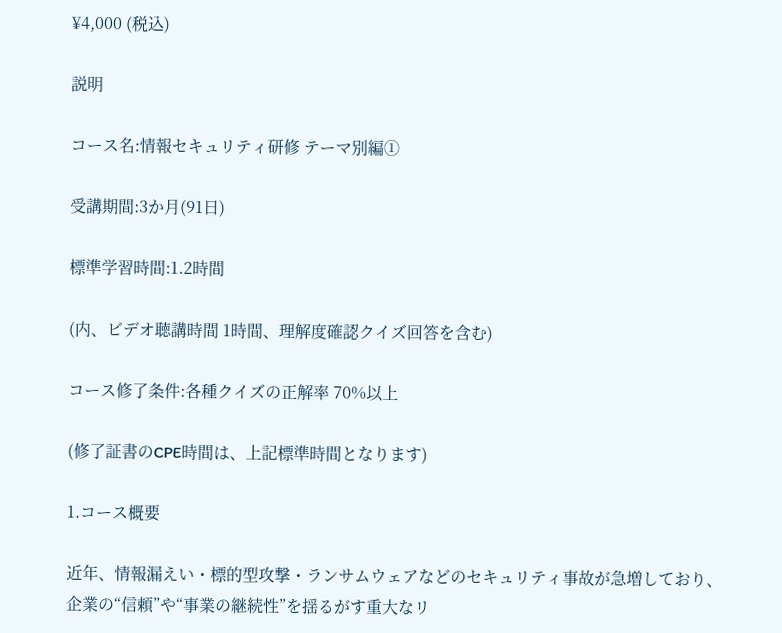¥4,000 (税込)

説明

コース名:情報セキュリティ研修 テーマ別編①

受講期間:3か月(91日)

標準学習時間:1.2時間

(内、ビデオ聴講時間 1時間、理解度確認クイズ回答を含む)

コース修了条件:各種クイズの正解率 70%以上

(修了証書のCPE時間は、上記標準時間となります)

1.コース概要

近年、情報漏えい・標的型攻撃・ランサムウェアなどのセキュリティ事故が急増しており、企業の“信頼”や“事業の継続性”を揺るがす重大なリ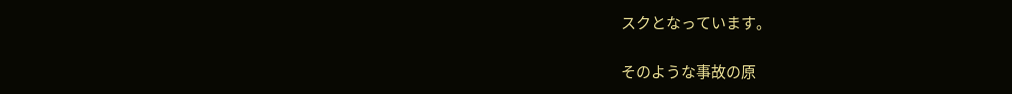スクとなっています。

そのような事故の原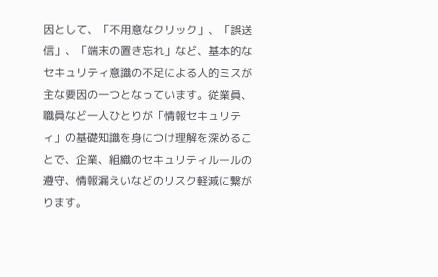因として、「不用意なクリック」、「誤送信」、「端末の置き忘れ」など、基本的なセキュリティ意識の不足による人的ミスが主な要因の一つとなっています。従業員、職員など一人ひとりが「情報セキュリティ」の基礎知識を身につけ理解を深めることで、企業、組織のセキュリティルールの遵守、情報漏えいなどのリスク軽減に繋がります。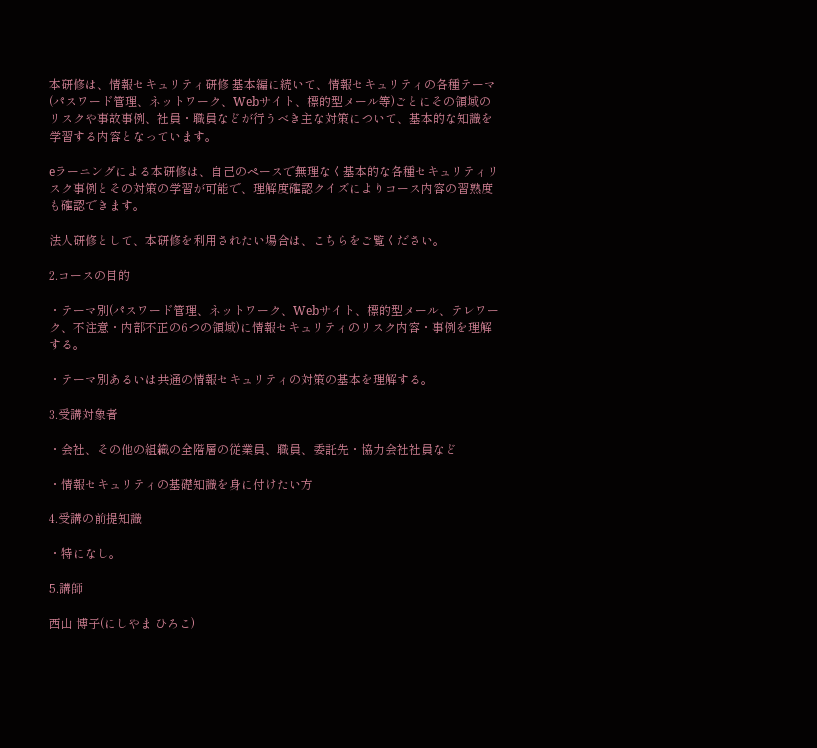本研修は、情報セキュリティ研修 基本編に続いて、情報セキュリティの各種テーマ(パスワード管理、ネットワーク、Webサイト、標的型メール等)ごとにその領域のリスクや事故事例、社員・職員などが行うべき主な対策について、基本的な知識を学習する内容となっています。

eラーニングによる本研修は、自己のペースで無理なく基本的な各種セキュリティリスク事例とその対策の学習が可能で、理解度確認クイズによりコース内容の習熟度も確認できます。

法人研修として、本研修を利用されたい場合は、こちらをご覧ください。

2.コースの目的

・テーマ別(パスワード管理、ネットワーク、Webサイト、標的型メール、テレワーク、不注意・内部不正の6つの領域)に情報セキュリティのリスク内容・事例を理解する。

・テーマ別あるいは共通の情報セキュリティの対策の基本を理解する。

3.受講対象者

・会社、その他の組織の全階層の従業員、職員、委託先・協力会社社員など

・情報セキュリティの基礎知識を身に付けたい方

4.受講の前提知識

・特になし。

5.講師

西山 博子(にしやま ひろこ)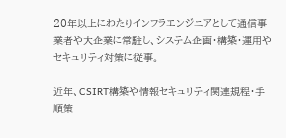20年以上にわたりインフラエンジニアとして通信事業者や大企業に常駐し、システム企画・構築・運用やセキュリティ対策に従事。

近年、CSIRT構築や情報セキュリティ関連規程・手順策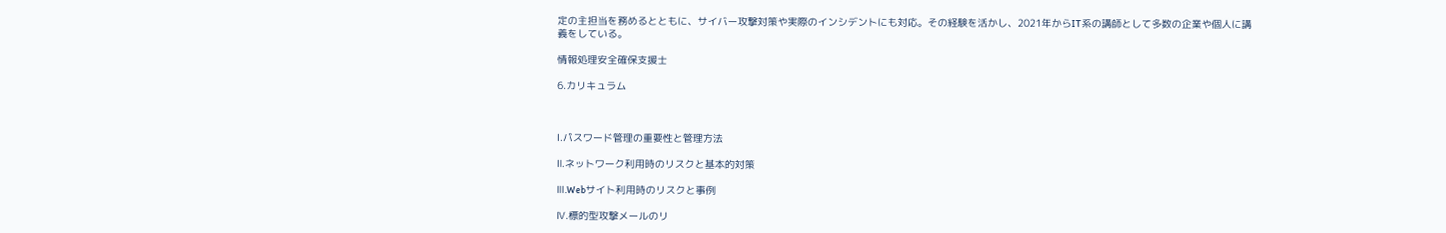定の主担当を務めるとともに、サイバー攻撃対策や実際のインシデントにも対応。その経験を活かし、2021年からIT系の講師として多数の企業や個人に講義をしている。

情報処理安全確保支援士

6.カリキュラム



Ⅰ.パスワード管理の重要性と管理方法

Ⅱ.ネットワーク利用時のリスクと基本的対策

Ⅲ.Webサイト利用時のリスクと事例

Ⅳ.標的型攻撃メールのリ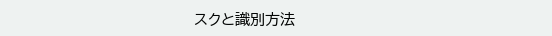スクと識別方法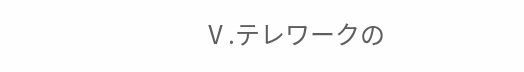Ⅴ.テレワークの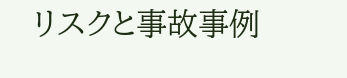リスクと事故事例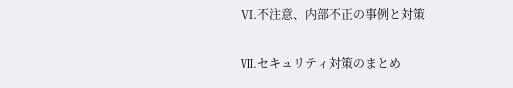Ⅵ.不注意、内部不正の事例と対策

Ⅶ.セキュリティ対策のまとめ